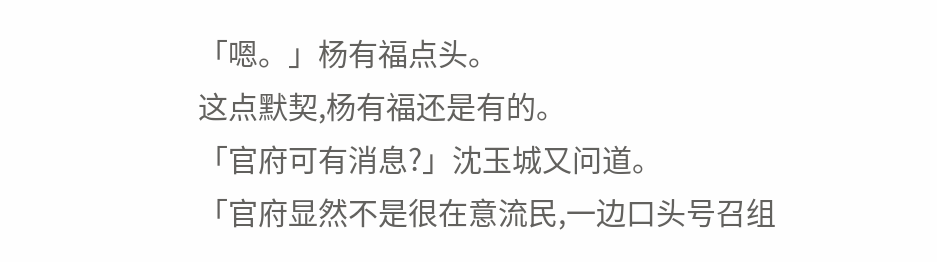「嗯。」杨有福点头。
这点默契,杨有福还是有的。
「官府可有消息?」沈玉城又问道。
「官府显然不是很在意流民,一边口头号召组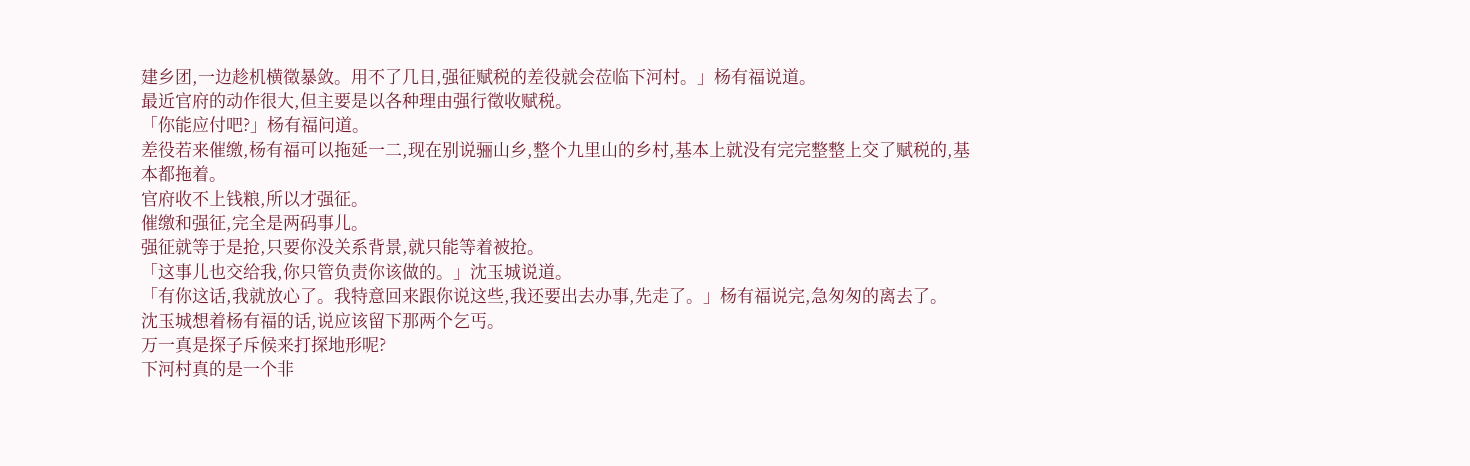建乡团,一边趁机横徵暴敛。用不了几日,强征赋税的差役就会莅临下河村。」杨有福说道。
最近官府的动作很大,但主要是以各种理由强行徵收赋税。
「你能应付吧?」杨有福问道。
差役若来催缴,杨有福可以拖延一二,现在别说骊山乡,整个九里山的乡村,基本上就没有完完整整上交了赋税的,基本都拖着。
官府收不上钱粮,所以才强征。
催缴和强征,完全是两码事儿。
强征就等于是抢,只要你没关系背景,就只能等着被抢。
「这事儿也交给我,你只管负责你该做的。」沈玉城说道。
「有你这话,我就放心了。我特意回来跟你说这些,我还要出去办事,先走了。」杨有福说完,急匆匆的离去了。
沈玉城想着杨有福的话,说应该留下那两个乞丐。
万一真是探子斥候来打探地形呢?
下河村真的是一个非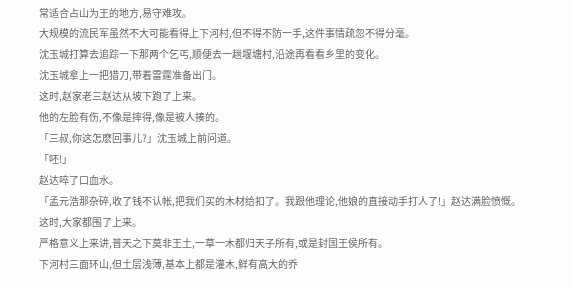常适合占山为王的地方,易守难攻。
大规模的流民军虽然不大可能看得上下河村,但不得不防一手,这件事情疏忽不得分毫。
沈玉城打算去追踪一下那两个乞丐,顺便去一趟堰塘村,沿途再看看乡里的变化。
沈玉城拿上一把猎刀,带着雷霆准备出门。
这时,赵家老三赵达从坡下跑了上来。
他的左脸有伤,不像是摔得,像是被人揍的。
「三叔,你这怎麽回事儿?」沈玉城上前问道。
「呸!」
赵达啐了口血水。
「孟元浩那杂碎,收了钱不认帐,把我们买的木材给扣了。我跟他理论,他娘的直接动手打人了!」赵达满脸愤慨。
这时,大家都围了上来。
严格意义上来讲,普天之下莫非王土,一草一木都归天子所有,或是封国王侯所有。
下河村三面环山,但土层浅薄,基本上都是灌木,鲜有高大的乔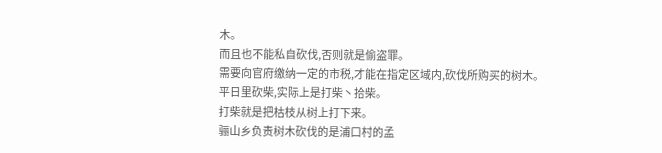木。
而且也不能私自砍伐,否则就是偷盗罪。
需要向官府缴纳一定的市税,才能在指定区域内,砍伐所购买的树木。
平日里砍柴,实际上是打柴丶拾柴。
打柴就是把枯枝从树上打下来。
骊山乡负责树木砍伐的是浦口村的孟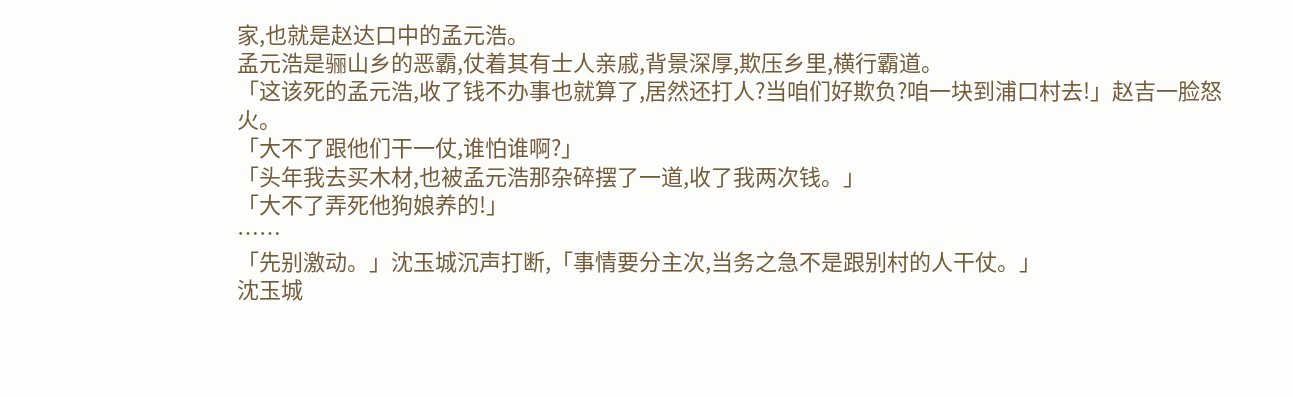家,也就是赵达口中的孟元浩。
孟元浩是骊山乡的恶霸,仗着其有士人亲戚,背景深厚,欺压乡里,横行霸道。
「这该死的孟元浩,收了钱不办事也就算了,居然还打人?当咱们好欺负?咱一块到浦口村去!」赵吉一脸怒火。
「大不了跟他们干一仗,谁怕谁啊?」
「头年我去买木材,也被孟元浩那杂碎摆了一道,收了我两次钱。」
「大不了弄死他狗娘养的!」
……
「先别激动。」沈玉城沉声打断,「事情要分主次,当务之急不是跟别村的人干仗。」
沈玉城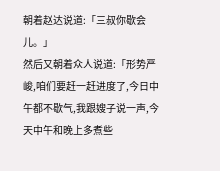朝着赵达说道:「三叔你歇会儿。」
然后又朝着众人说道:「形势严峻,咱们要赶一赶进度了,今日中午都不歇气,我跟嫂子说一声,今天中午和晚上多煮些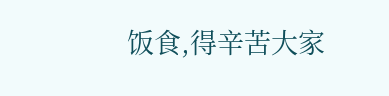饭食,得辛苦大家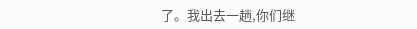了。我出去一趟,你们继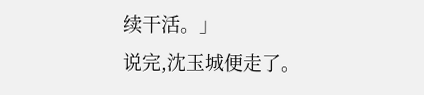续干活。」
说完,沈玉城便走了。